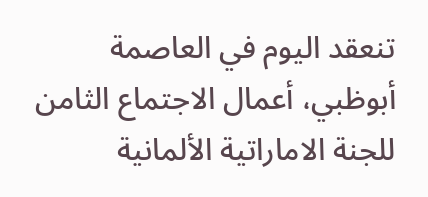تنعقد اليوم في العاصمة أبوظبي، أعمال الاجتماع الثامن للجنة الاماراتية الألمانية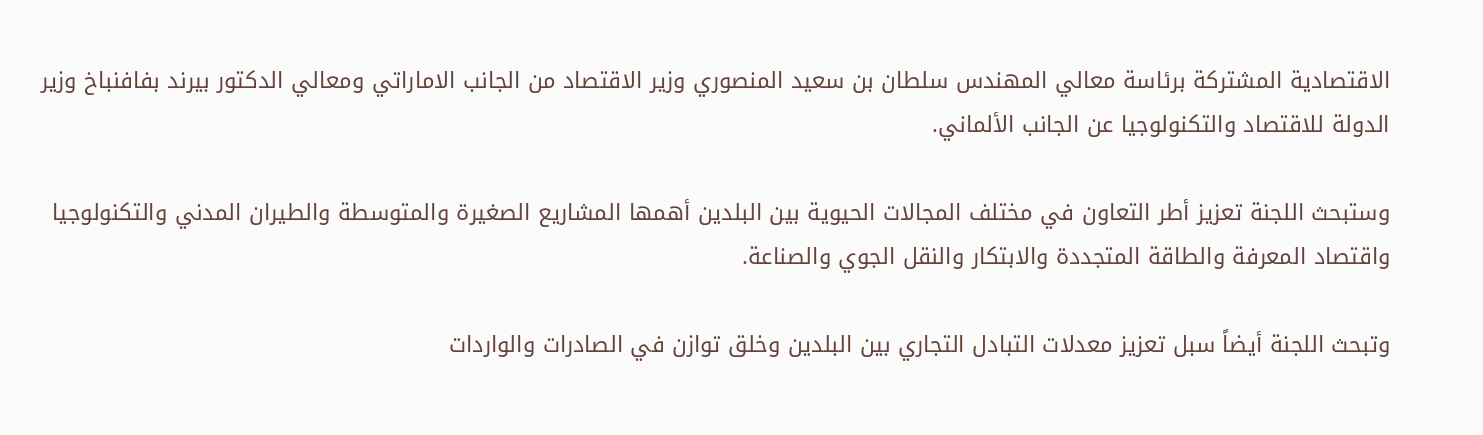الاقتصادية المشتركة برئاسة معالي المهندس سلطان بن سعيد المنصوري وزير الاقتصاد من الجانب الاماراتي ومعالي الدكتور بيرند بفافنباخ وزير الدولة للاقتصاد والتكنولوجيا عن الجانب الألماني.

وستبحث اللجنة تعزيز أطر التعاون في مختلف المجالات الحيوية بين البلدين أهمها المشاريع الصغيرة والمتوسطة والطيران المدني والتكنولوجيا واقتصاد المعرفة والطاقة المتجددة والابتكار والنقل الجوي والصناعة.

وتبحث اللجنة أيضاً سبل تعزيز معدلات التبادل التجاري بين البلدين وخلق توازن في الصادرات والواردات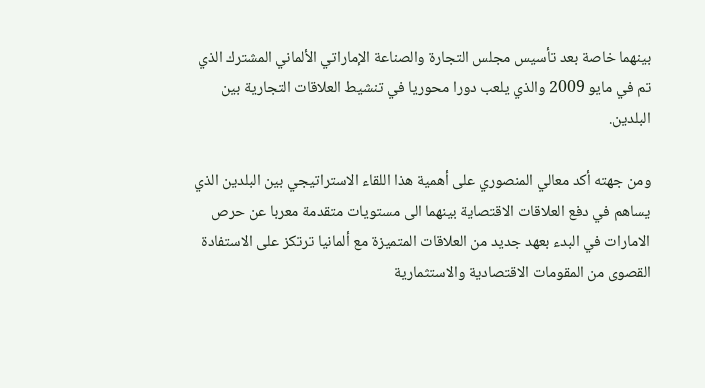بينهما خاصة بعد تأسيس مجلس التجارة والصناعة الإماراتي الألماني المشترك الذي تم في مايو 2009 والذي يلعب دورا محوريا في تنشيط العلاقات التجارية بين البلدين.

ومن جهته أكد معالي المنصوري على أهمية هذا اللقاء الاستراتيجي بين البلدين الذي يساهم في دفع العلاقات الاقتصاية بينهما الى مستويات متقدمة معربا عن حرص الامارات في البدء بعهد جديد من العلاقات المتميزة مع ألمانيا ترتكز على الاستفادة القصوى من المقومات الاقتصادية والاستثمارية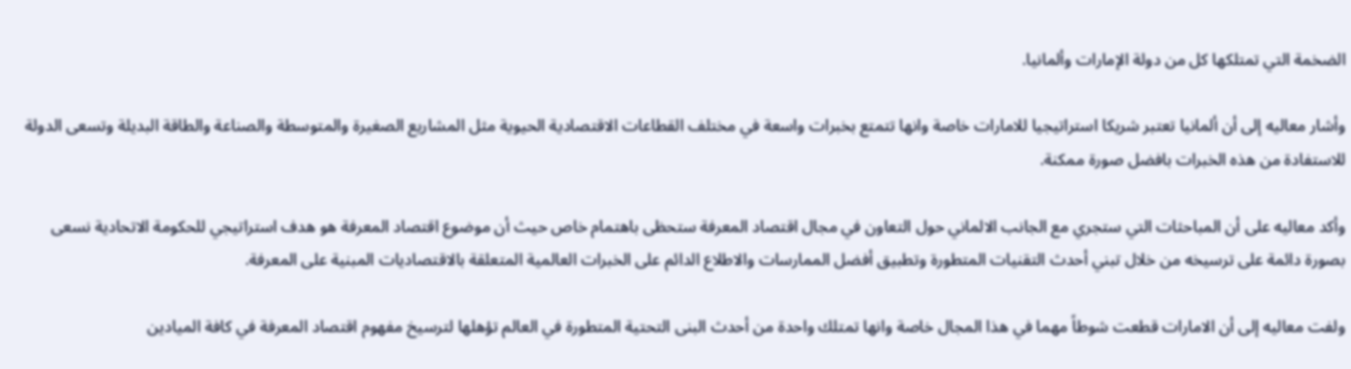الضخمة التي تمتلكها كل من دولة الإمارات وألمانيا.

وأشار معاليه إلى أن ألمانيا تعتبر شريكا استراتيجيا للامارات خاصة وانها تتمتع بخبرات واسعة في مختلف القطاعات الاقتصادية الحيوية مثل المشاريع الصغيرة والمتوسطة والصناعة والطاقة البديلة وتسعى الدولة للاستفادة من هذه الخبرات بافضل صورة ممكنة.

وأكد معاليه على أن المباحثات التي ستجري مع الجانب الالماني حول التعاون في مجال اقتصاد المعرفة ستحظى باهتمام خاص حيث أن موضوع اقتصاد المعرفة هو هدف استراتيجي للحكومة الاتحادية نسعى بصورة دائمة على ترسيخه من خلال تبني أحدث التقنيات المتطورة وتطبيق أفضل الممارسات والاطلاع الدائم على الخبرات العالمية المتعلقة بالاقتصاديات المبنية على المعرفة.

ولفت معاليه إلى أن الامارات قطعت شوطاً مهما في هذا المجال خاصة وانها تمتلك واحدة من أحدث البنى التحتية المتطورة في العالم تؤهلها لترسيخ مفهوم اقتصاد المعرفة في كافة الميادين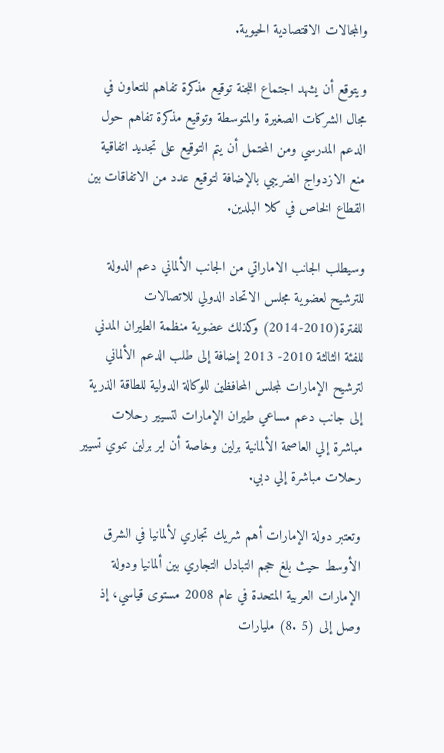والمجالات الاقتصادية الحيوية.

ويتوقع أن يشهد اجتماع اللجنة توقيع مذكرة تفاهم للتعاون في مجال الشركات الصغيرة والمتوسطة وتوقيع مذكرة تفاهم حول الدعم المدرسي ومن المحتمل أن يتم التوقيع على تجديد اتفاقية منع الازدواج الضريبي بالإضافة لتوقيع عدد من الاتفاقات بين القطاع الخاص في كلا البلدين.

وسيطلب الجانب الاماراتي من الجانب الألماني دعم الدولة للترشيح لعضوية مجلس الاتحاد الدولي للاتصالات للفترة(2010-2014) وكذلك عضوية منظمة الطيران المدني للفئة الثالثة 2010- 2013 إضافة إلى طلب الدعم الألماني لترشيح الإمارات لمجلس المحافظين للوكالة الدولية للطاقة الذرية إلى جانب دعم مساعي طيران الإمارات لتسيير رحلات مباشرة إلي العاصمة الألمانية برلين وخاصة أن اير برلين تنوي تسيير رحلات مباشرة إلي دبي.

وتعتبر دولة الإمارات أهم شريك تجاري لألمانيا في الشرق الأوسط حيث بلغ حجم التبادل التجاري بين ألمانيا ودولة الإمارات العربية المتحدة في عام 2008 مستوى قياسي، إذ وصل إلى (5 .8) مليارات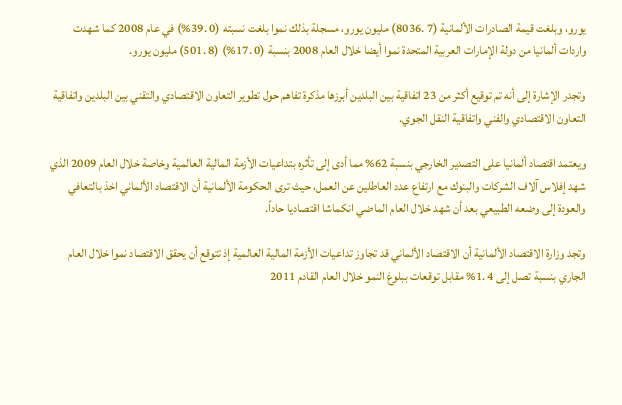يورو، وبلغت قيمة الصادرات الألمانية (7 .8036) مليون يورو، مسجلة بذلك نموا بلغت نسبته (0 .39%) في عام 2008 كما شهدت واردات ألمانيا من دولة الإمارات العربية المتحدة نموا أيضا خلال العام 2008 بنسبة (0 .17%) (8 .501) مليون يورو.

وتجدر الإشارة إلى أنه تم توقيع أكثر من 23 اتفاقية بين البلدين أبرزها مذكرة تفاهم حول تطوير التعاون الاقتصادي والتقني بين البلدين واتفاقية التعاون الاقتصادي والفني واتفاقية النقل الجوي.

ويعتمد اقتصاد ألمانيا على التصدير الخارجي بنسبة 62% مما أدى إلى تأثره بتداعيات الأزمة المالية العالمية وخاصة خلال العام 2009 الذي شهد إفلاس آلاف الشركات والبنوك مع ارتفاع عدد العاطلين عن العمل، حيث ترى الحكومة الألمانية أن الاقتصاد الألماني اخذ بالتعافي والعودة إلى وضعه الطبيعي بعد أن شهد خلال العام الماضي انكماشا اقتصاديا حاداً.

وتجد وزارة الاقتصاد الألمانية أن الاقتصاد الألماني قد تجاوز تداعيات الأزمة المالية العالمية إذ تتوقع أن يحقق الاقتصاد نموا خلال العام الجاري بنسبة تصل إلى 4 .1% مقابل توقعات ببلوغ النمو خلال العام القادم 2011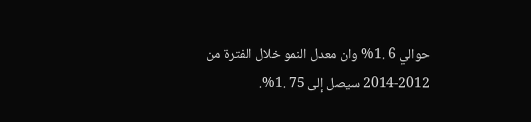حوالي 6 .1% وان معدل النمو خلال الفترة من 2012-2014 سيصل إلى 75 .1%.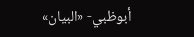أبوظبي- «البيان»